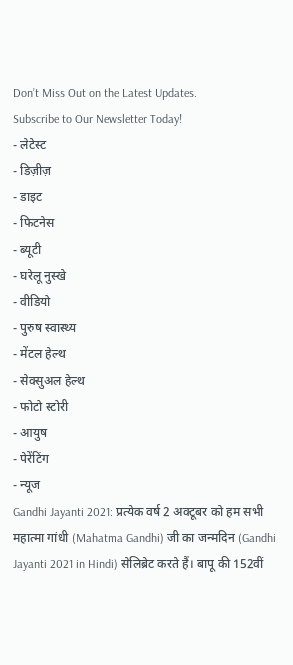Don’t Miss Out on the Latest Updates.
Subscribe to Our Newsletter Today!
- लेटेस्ट
- डिज़ीज़
- डाइट
- फिटनेस
- ब्यूटी
- घरेलू नुस्खे
- वीडियो
- पुरुष स्वास्थ्य
- मेंटल हेल्थ
- सेक्सुअल हेल्थ
- फोटो स्टोरी
- आयुष
- पेरेंटिंग
- न्यूज
Gandhi Jayanti 2021: प्रत्येक वर्ष 2 अक्टूबर को हम सभी महात्मा गांधी (Mahatma Gandhi) जी का जन्मदिन (Gandhi Jayanti 2021 in Hindi) सेलिब्रेट करते हैं। बापू की 152वीं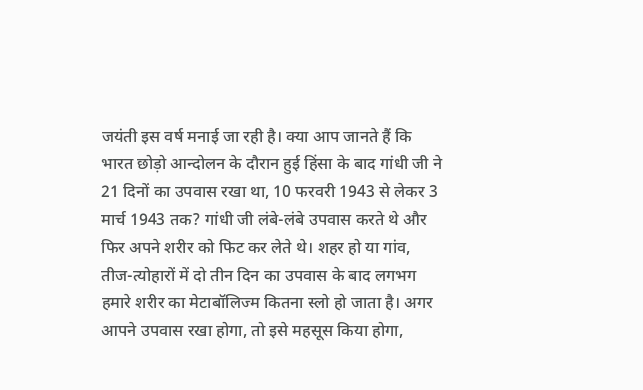जयंती इस वर्ष मनाई जा रही है। क्या आप जानते हैं कि भारत छोड़ो आन्दोलन के दौरान हुई हिंसा के बाद गांधी जी ने 21 दिनों का उपवास रखा था, 10 फरवरी 1943 से लेकर 3 मार्च 1943 तक? गांधी जी लंबे-लंबे उपवास करते थे और फिर अपने शरीर को फिट कर लेते थे। शहर हो या गांव, तीज-त्योहारों में दो तीन दिन का उपवास के बाद लगभग हमारे शरीर का मेटाबॉलिज्म कितना स्लो हो जाता है। अगर आपने उपवास रखा होगा, तो इसे महसूस किया होगा,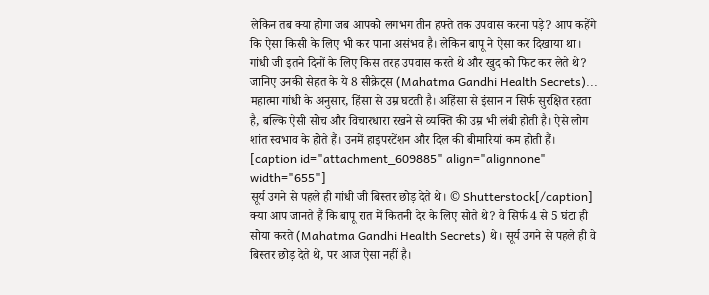लेकिन तब क्या होगा जब आपको लगभग तीन हफ्ते तक उपवास करना पड़े? आप कहेंगे कि ऐसा किसी के लिए भी कर पाना असंभव है। लेकिन बापू ने ऐसा कर दिखाया था। गांधी जी इतने दिनों के लिए किस तरह उपवास करते थे और खुद को फिट कर लेते थे? जानिए उनकी सेहत के ये 8 सीक्रेट्स (Mahatma Gandhi Health Secrets)...
महात्मा गांधी के अनुसार, हिंसा से उम्र घटती है। अहिंसा से इंसान न सिर्फ सुरक्षित रहता है, बल्कि ऐसी सोच और विचारधारा रखने से व्यक्ति की उम्र भी लंबी होती है। ऐसे लोग शांत स्वभाव के होते हैं। उनमें हाइपरटेंशन और दिल की बीमारियां कम होती हैं।
[caption id="attachment_609885" align="alignnone" width="655"]
सूर्य उगने से पहले ही गांधी जी बिस्तर छोड़ देते थे। © Shutterstock[/caption]
क्या आप जानते हैं कि बापू रात में कितनी देर के लिए सोते थे? वे सिर्फ 4 से 5 घंटा ही सोया करते (Mahatma Gandhi Health Secrets) थे। सूर्य उगने से पहले ही वे बिस्तर छोड़ देते थे, पर आज ऐसा नहीं है।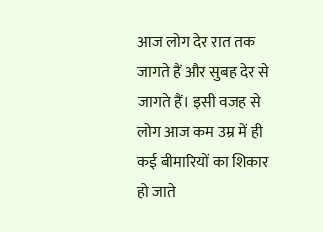आज लोग देर रात तक जागते हैं और सुबह देर से जागते हैं। इसी वजह से लोग आज कम उम्र में ही कई बीमारियों का शिकार हो जाते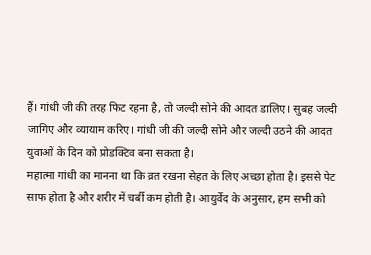हैं। गांधी जी की तरह फिट रहना है, तो जल्दी सोने की आदत डालिए। सुबह जल्दी जागिए और व्यायाम करिए। गांधी जी की जल्दी सोने और जल्दी उठने की आदत युवाओं के दिन को प्रोडक्टिव बना सकता है।
महात्मा गांधी का मानना था कि व्रत रखना सेहत के लिए अच्छा होता है। इससे पेट साफ होता है और शरीर में चर्बी कम होती है। आयुर्वेद के अनुसार, हम सभी को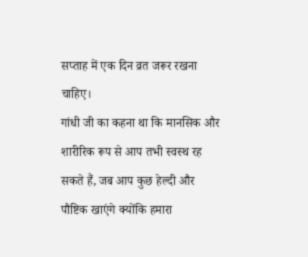सप्ताह में एक दिन व्रत जरूर रखना चाहिए।
गांधी जी का कहना था कि मानसिक और शारीरिक रूप से आप तभी स्वस्थ रह सकते हैं, जब आप कुछ हेल्दी और पौष्टिक खाएंगे क्योंकि हमारा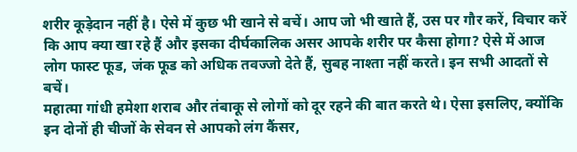शरीर कूड़ेदान नहीं है। ऐसे में कुछ भी खाने से बचें। आप जो भी खाते हैं, उस पर गौर करें, विचार करें कि आप क्या खा रहे हैं और इसका दीर्घकालिक असर आपके शरीर पर कैसा होगा? ऐसे में आज लोग फास्ट फूड, जंक फूड को अधिक तवज्जो देते हैं, सुबह नाश्ता नहीं करते। इन सभी आदतों से बचें।
महात्मा गांधी हमेशा शराब और तंबाकू से लोगों को दूर रहने की बात करते थे। ऐसा इसलिए, क्योंकि इन दोनों ही चीजों के सेवन से आपको लंग कैंसर,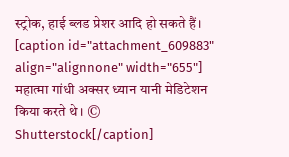स्ट्रोक, हाई ब्लड प्रेशर आदि हो सकते हैं।
[caption id="attachment_609883" align="alignnone" width="655"]
महात्मा गांधी अक्सर ध्यान यानी मेडिटेशन किया करते थे। © Shutterstock[/caption]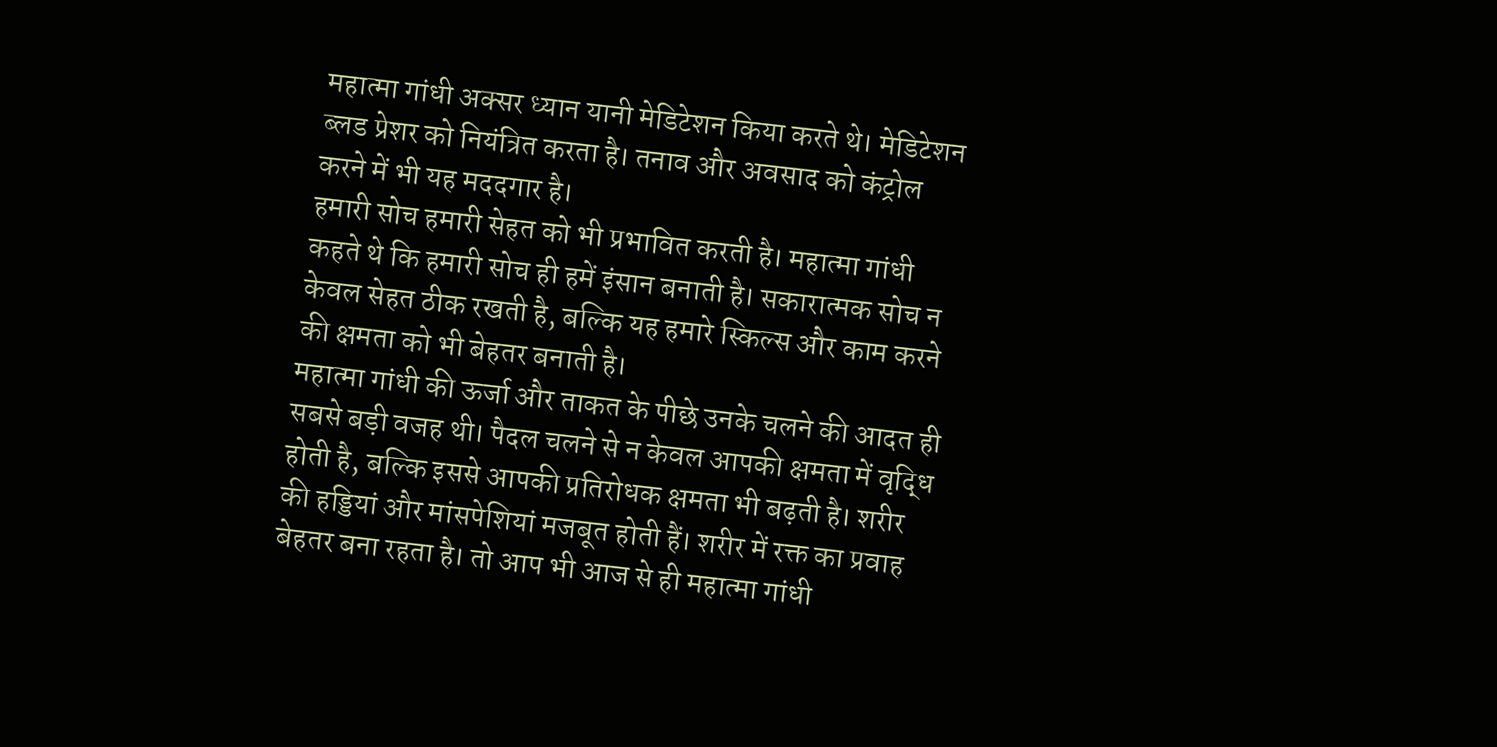महात्मा गांधी अक्सर ध्यान यानी मेडिटेशन किया करते थे। मेडिटेशन ब्लड प्रेशर को नियंत्रित करता है। तनाव और अवसाद को कंट्रोल करने में भी यह मददगार है।
हमारी सोच हमारी सेहत को भी प्रभावित करती है। महात्मा गांधी कहते थे कि हमारी सोच ही हमें इंसान बनाती है। सकारात्मक सोच न केवल सेहत ठीक रखती है, बल्कि यह हमारे स्किल्स और काम करने की क्षमता को भी बेहतर बनाती है।
महात्मा गांधी की ऊर्जा और ताकत के पीछे उनके चलने की आदत ही सबसे बड़ी वजह थी। पैदल चलने से न केवल आपकी क्षमता में वृद्धि होती है, बल्कि इससे आपकी प्रतिरोधक क्षमता भी बढ़ती है। शरीर की हड्डियां और मांसपेशियां मजबूत होती हैं। शरीर में रक्त का प्रवाह बेहतर बना रहता है। तो आप भी आज से ही महात्मा गांधी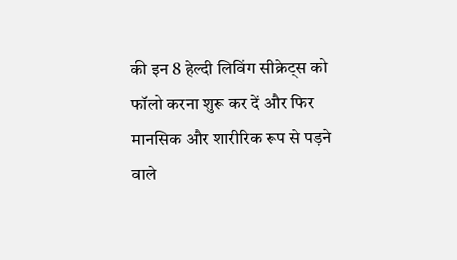की इन 8 हेल्दी लिविंग सीक्रेट्स को फॉलो करना शुरू कर दें और फिर मानसिक और शारीरिक रूप से पड़ने वाले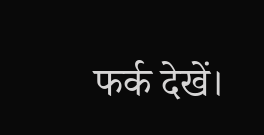फर्क देखें।